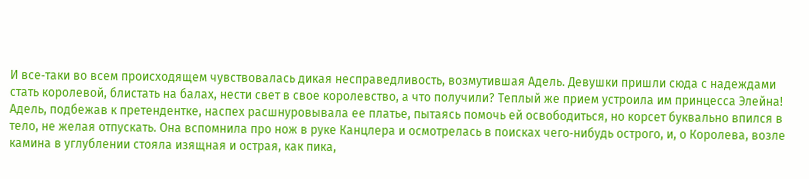И все‑таки во всем происходящем чувствовалась дикая несправедливость, возмутившая Адель. Девушки пришли сюда с надеждами стать королевой, блистать на балах, нести свет в свое королевство, а что получили? Теплый же прием устроила им принцесса Элейна!
Адель, подбежав к претендентке, наспех расшнуровывала ее платье, пытаясь помочь ей освободиться, но корсет буквально впился в тело, не желая отпускать. Она вспомнила про нож в руке Канцлера и осмотрелась в поисках чего‑нибудь острого, и, о Королева, возле камина в углублении стояла изящная и острая, как пика,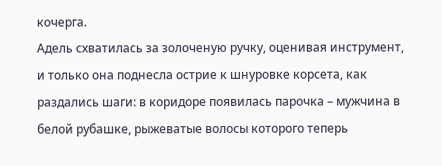кочерга.
Адель схватилась за золоченую ручку, оценивая инструмент, и только она поднесла острие к шнуровке корсета, как раздались шаги: в коридоре появилась парочка – мужчина в белой рубашке, рыжеватые волосы которого теперь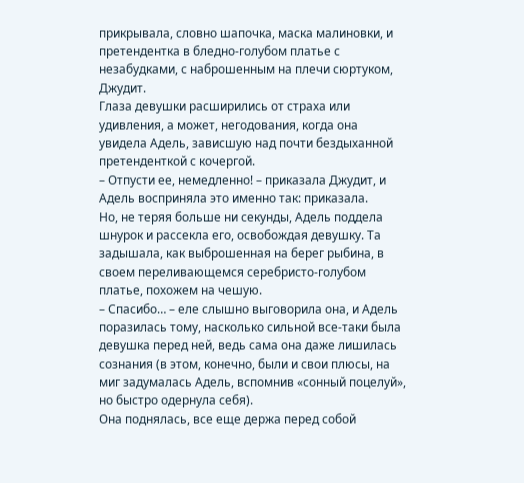прикрывала, словно шапочка, маска малиновки, и претендентка в бледно-голубом платье с незабудками, с наброшенным на плечи сюртуком, Джудит.
Глаза девушки расширились от страха или удивления, а может, негодования, когда она увидела Адель, зависшую над почти бездыханной претенденткой с кочергой.
– Отпусти ее, немедленно! – приказала Джудит, и Адель восприняла это именно так: приказала.
Но, не теряя больше ни секунды, Адель поддела шнурок и рассекла его, освобождая девушку. Та задышала, как выброшенная на берег рыбина, в своем переливающемся серебристо-голубом платье, похожем на чешую.
– Спасибо… – еле слышно выговорила она, и Адель поразилась тому, насколько сильной все‑таки была девушка перед ней, ведь сама она даже лишилась сознания (в этом, конечно, были и свои плюсы, на миг задумалась Адель, вспомнив «сонный поцелуй», но быстро одернула себя).
Она поднялась, все еще держа перед собой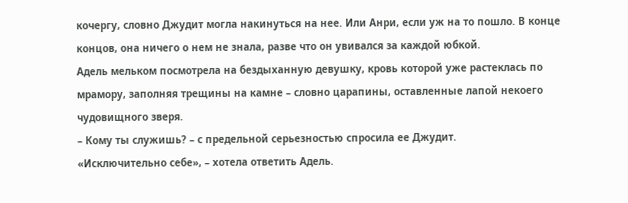кочергу, словно Джудит могла накинуться на нее. Или Анри, если уж на то пошло. В конце концов, она ничего о нем не знала, разве что он увивался за каждой юбкой.
Адель мельком посмотрела на бездыханную девушку, кровь которой уже растеклась по мрамору, заполняя трещины на камне – словно царапины, оставленные лапой некоего чудовищного зверя.
– Кому ты служишь? – с предельной серьезностью спросила ее Джудит.
«Исключительно себе», – хотела ответить Адель.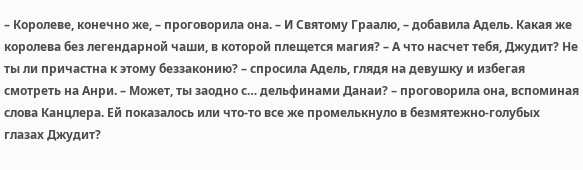– Королеве, конечно же, – проговорила она. – И Святому Граалю, – добавила Адель. Какая же королева без легендарной чаши, в которой плещется магия? – А что насчет тебя, Джудит? Не ты ли причастна к этому беззаконию? – спросила Адель, глядя на девушку и избегая смотреть на Анри. – Может, ты заодно с… дельфинами Данаи? – проговорила она, вспоминая слова Канцлера. Ей показалось или что‑то все же промелькнуло в безмятежно-голубых глазах Джудит?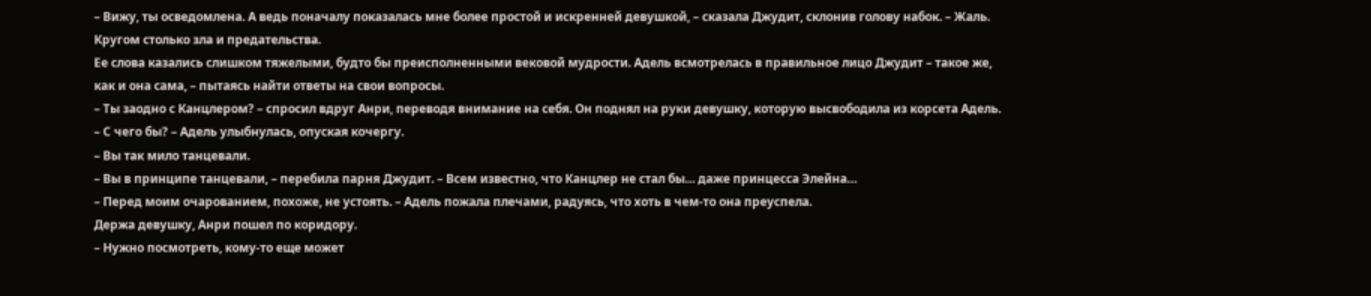– Вижу, ты осведомлена. А ведь поначалу показалась мне более простой и искренней девушкой, – сказала Джудит, склонив голову набок. – Жаль. Кругом столько зла и предательства.
Ее слова казались слишком тяжелыми, будто бы преисполненными вековой мудрости. Адель всмотрелась в правильное лицо Джудит – такое же, как и она сама, – пытаясь найти ответы на свои вопросы.
– Ты заодно с Канцлером? – спросил вдруг Анри, переводя внимание на себя. Он поднял на руки девушку, которую высвободила из корсета Адель.
– С чего бы? – Адель улыбнулась, опуская кочергу.
– Вы так мило танцевали.
– Вы в принципе танцевали, – перебила парня Джудит. – Всем известно, что Канцлер не стал бы… даже принцесса Элейна…
– Перед моим очарованием, похоже, не устоять. – Адель пожала плечами, радуясь, что хоть в чем‑то она преуспела.
Держа девушку, Анри пошел по коридору.
– Нужно посмотреть, кому‑то еще может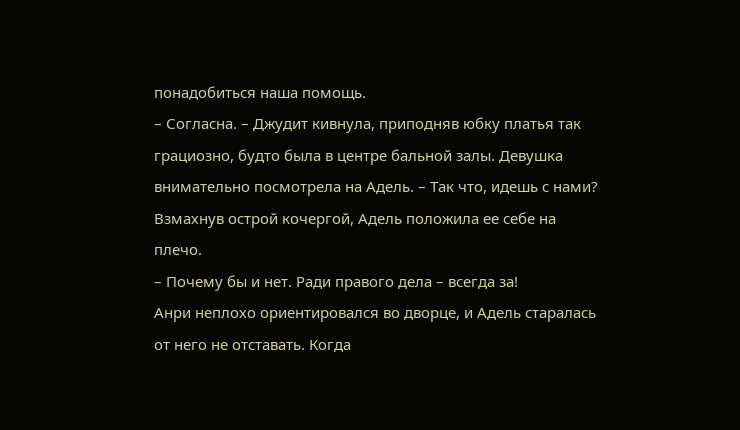понадобиться наша помощь.
– Согласна. – Джудит кивнула, приподняв юбку платья так грациозно, будто была в центре бальной залы. Девушка внимательно посмотрела на Адель. – Так что, идешь с нами?
Взмахнув острой кочергой, Адель положила ее себе на плечо.
– Почему бы и нет. Ради правого дела – всегда за!
Анри неплохо ориентировался во дворце, и Адель старалась от него не отставать. Когда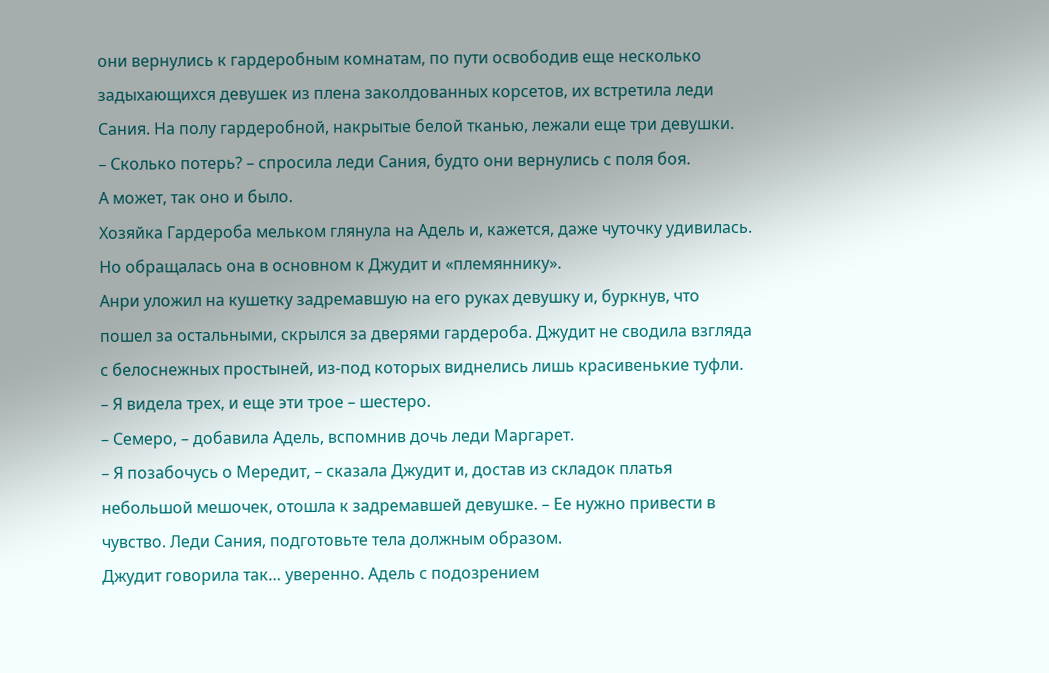они вернулись к гардеробным комнатам, по пути освободив еще несколько задыхающихся девушек из плена заколдованных корсетов, их встретила леди Сания. На полу гардеробной, накрытые белой тканью, лежали еще три девушки.
– Сколько потерь? – спросила леди Сания, будто они вернулись с поля боя.
А может, так оно и было.
Хозяйка Гардероба мельком глянула на Адель и, кажется, даже чуточку удивилась. Но обращалась она в основном к Джудит и «племяннику».
Анри уложил на кушетку задремавшую на его руках девушку и, буркнув, что пошел за остальными, скрылся за дверями гардероба. Джудит не сводила взгляда с белоснежных простыней, из-под которых виднелись лишь красивенькие туфли.
– Я видела трех, и еще эти трое – шестеро.
– Семеро, – добавила Адель, вспомнив дочь леди Маргарет.
– Я позабочусь о Мередит, – сказала Джудит и, достав из складок платья небольшой мешочек, отошла к задремавшей девушке. – Ее нужно привести в чувство. Леди Сания, подготовьте тела должным образом.
Джудит говорила так… уверенно. Адель с подозрением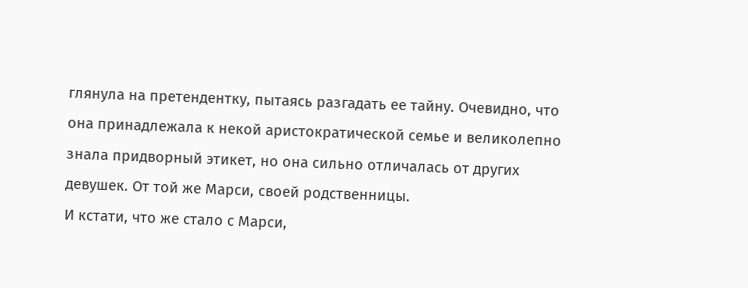глянула на претендентку, пытаясь разгадать ее тайну. Очевидно, что она принадлежала к некой аристократической семье и великолепно знала придворный этикет, но она сильно отличалась от других девушек. От той же Марси, своей родственницы.
И кстати, что же стало с Марси,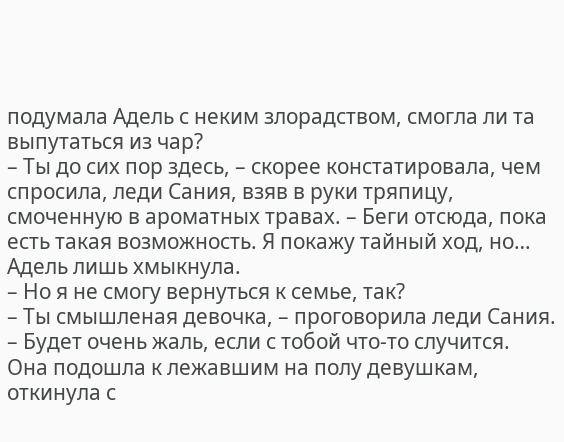подумала Адель с неким злорадством, смогла ли та выпутаться из чар?
– Ты до сих пор здесь, – скорее констатировала, чем спросила, леди Сания, взяв в руки тряпицу, смоченную в ароматных травах. – Беги отсюда, пока есть такая возможность. Я покажу тайный ход, но…
Адель лишь хмыкнула.
– Но я не смогу вернуться к семье, так?
– Ты смышленая девочка, – проговорила леди Сания. – Будет очень жаль, если с тобой что‑то случится.
Она подошла к лежавшим на полу девушкам, откинула с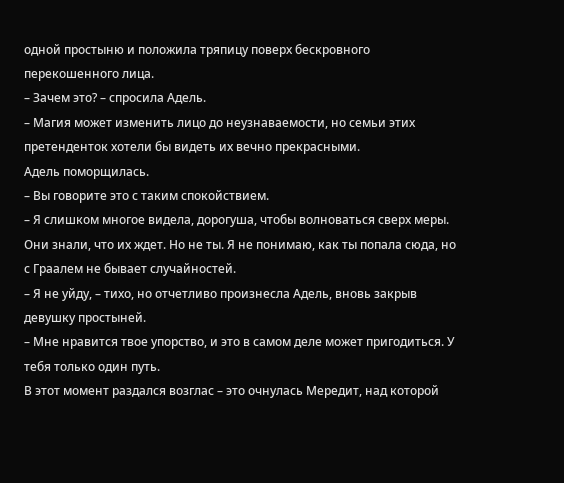одной простыню и положила тряпицу поверх бескровного перекошенного лица.
– Зачем это? – спросила Адель.
– Магия может изменить лицо до неузнаваемости, но семьи этих претенденток хотели бы видеть их вечно прекрасными.
Адель поморщилась.
– Вы говорите это с таким спокойствием.
– Я слишком многое видела, дорогуша, чтобы волноваться сверх меры. Они знали, что их ждет. Но не ты. Я не понимаю, как ты попала сюда, но с Граалем не бывает случайностей.
– Я не уйду, – тихо, но отчетливо произнесла Адель, вновь закрыв девушку простыней.
– Мне нравится твое упорство, и это в самом деле может пригодиться. У тебя только один путь.
В этот момент раздался возглас – это очнулась Мередит, над которой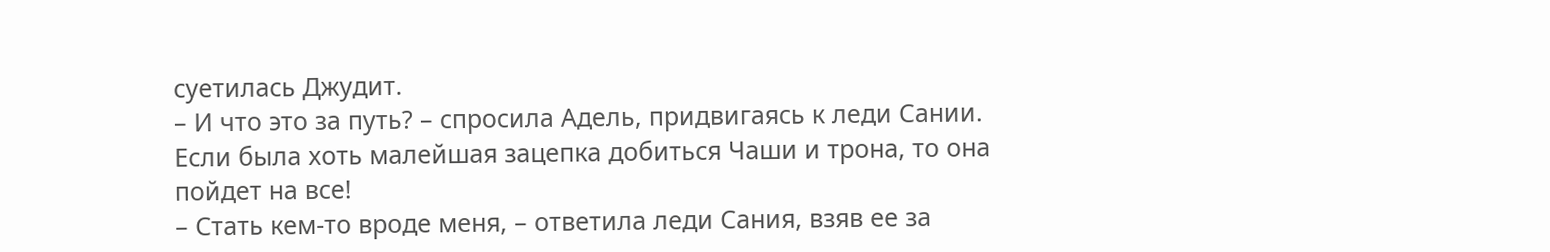суетилась Джудит.
– И что это за путь? – спросила Адель, придвигаясь к леди Сании. Если была хоть малейшая зацепка добиться Чаши и трона, то она пойдет на все!
– Стать кем‑то вроде меня, – ответила леди Сания, взяв ее за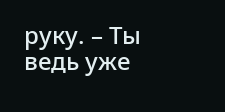руку. – Ты ведь уже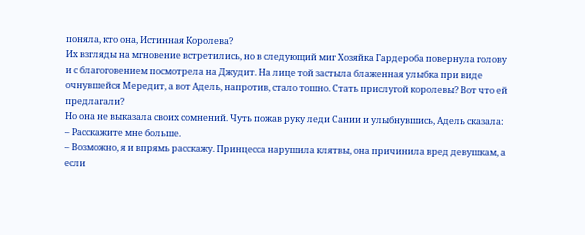поняла, кто она, Истинная Королева?
Их взгляды на мгновение встретились, но в следующий миг Хозяйка Гардероба повернула голову и с благоговением посмотрела на Джудит. На лице той застыла блаженная улыбка при виде очнувшейся Мередит, а вот Адель, напротив, стало тошно. Стать прислугой королевы? Вот что ей предлагали?
Но она не выказала своих сомнений. Чуть пожав руку леди Сании и улыбнувшись, Адель сказала:
– Расскажите мне больше.
– Возможно, я и впрямь расскажу. Принцесса нарушила клятвы, она причинила вред девушкам, а если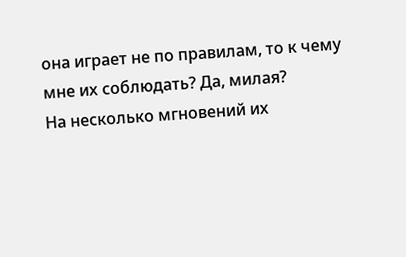она играет не по правилам, то к чему мне их соблюдать? Да, милая?
На несколько мгновений их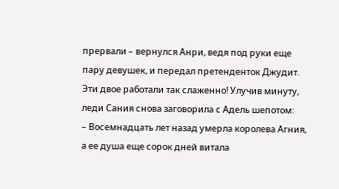прервали – вернулся Анри, ведя под руки еще пару девушек, и передал претенденток Джудит. Эти двое работали так слаженно! Улучив минуту, леди Сания снова заговорила с Адель шепотом:
– Восемнадцать лет назад умерла королева Агния, а ее душа еще сорок дней витала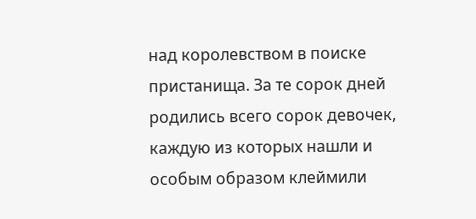над королевством в поиске пристанища. За те сорок дней родились всего сорок девочек, каждую из которых нашли и особым образом клеймили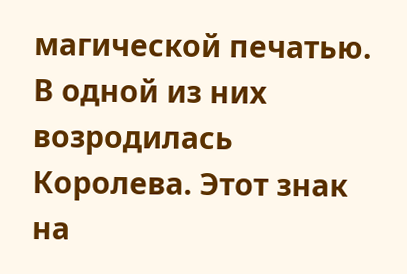магической печатью. В одной из них возродилась Королева. Этот знак на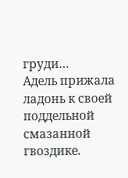груди…
Адель прижала ладонь к своей поддельной смазанной гвоздике.